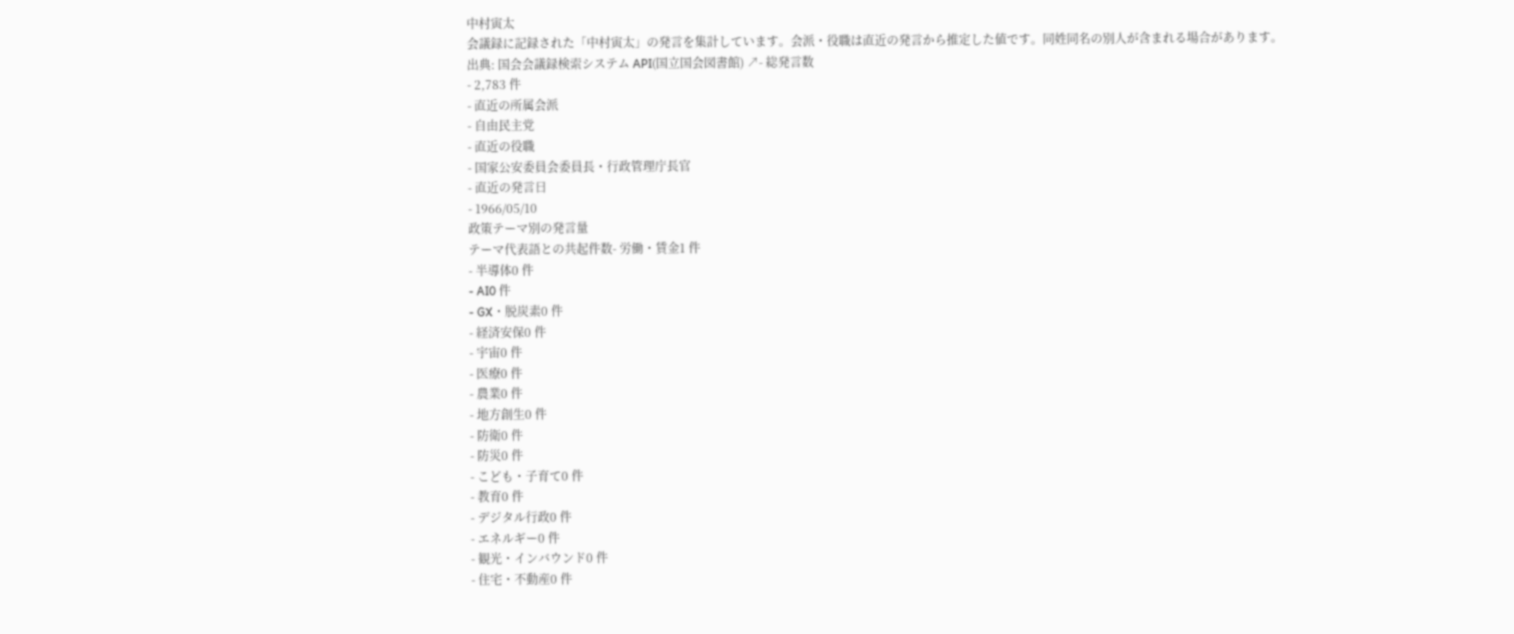中村寅太
会議録に記録された「中村寅太」の発言を集計しています。会派・役職は直近の発言から推定した値です。同姓同名の別人が含まれる場合があります。
出典: 国会会議録検索システム API(国立国会図書館) ↗- 総発言数
- 2,783 件
- 直近の所属会派
- 自由民主党
- 直近の役職
- 国家公安委員会委員長・行政管理庁長官
- 直近の発言日
- 1966/05/10
政策テーマ別の発言量
テーマ代表語との共起件数- 労働・賃金1 件
- 半導体0 件
- AI0 件
- GX・脱炭素0 件
- 経済安保0 件
- 宇宙0 件
- 医療0 件
- 農業0 件
- 地方創生0 件
- 防衛0 件
- 防災0 件
- こども・子育て0 件
- 教育0 件
- デジタル行政0 件
- エネルギー0 件
- 観光・インバウンド0 件
- 住宅・不動産0 件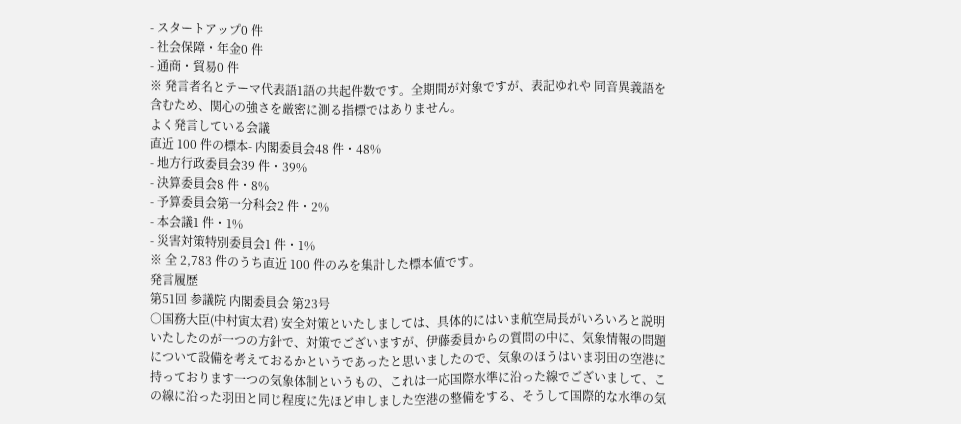- スタートアップ0 件
- 社会保障・年金0 件
- 通商・貿易0 件
※ 発言者名とテーマ代表語1語の共起件数です。全期間が対象ですが、表記ゆれや 同音異義語を含むため、関心の強さを厳密に測る指標ではありません。
よく発言している会議
直近 100 件の標本- 内閣委員会48 件・48%
- 地方行政委員会39 件・39%
- 決算委員会8 件・8%
- 予算委員会第一分科会2 件・2%
- 本会議1 件・1%
- 災害対策特別委員会1 件・1%
※ 全 2,783 件のうち直近 100 件のみを集計した標本値です。
発言履歴
第51回 参議院 内閣委員会 第23号
○国務大臣(中村寅太君) 安全対策といたしましては、具体的にはいま航空局長がいろいろと説明いたしたのが一つの方針で、対策でございますが、伊藤委員からの質問の中に、気象情報の問題について設備を考えておるかというであったと思いましたので、気象のほうはいま羽田の空港に持っております一つの気象体制というもの、これは一応国際水準に沿った線でございまして、この線に沿った羽田と同じ程度に先ほど申しました空港の整備をする、そうして国際的な水準の気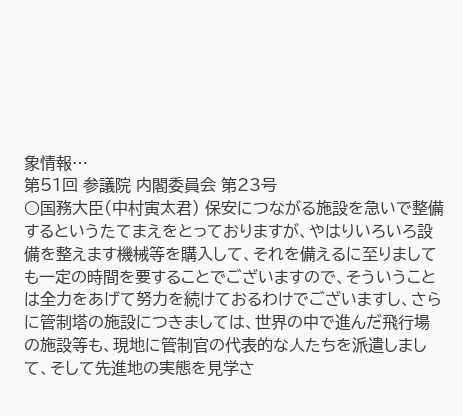象情報…
第51回 参議院 内閣委員会 第23号
○国務大臣(中村寅太君) 保安につながる施設を急いで整備するというたてまえをとっておりますが、やはりいろいろ設備を整えます機械等を購入して、それを備えるに至りましても一定の時間を要することでございますので、そういうことは全力をあげて努力を続けておるわけでございますし、さらに管制塔の施設につきましては、世界の中で進んだ飛行場の施設等も、現地に管制官の代表的な人たちを派遣しまして、そして先進地の実態を見学さ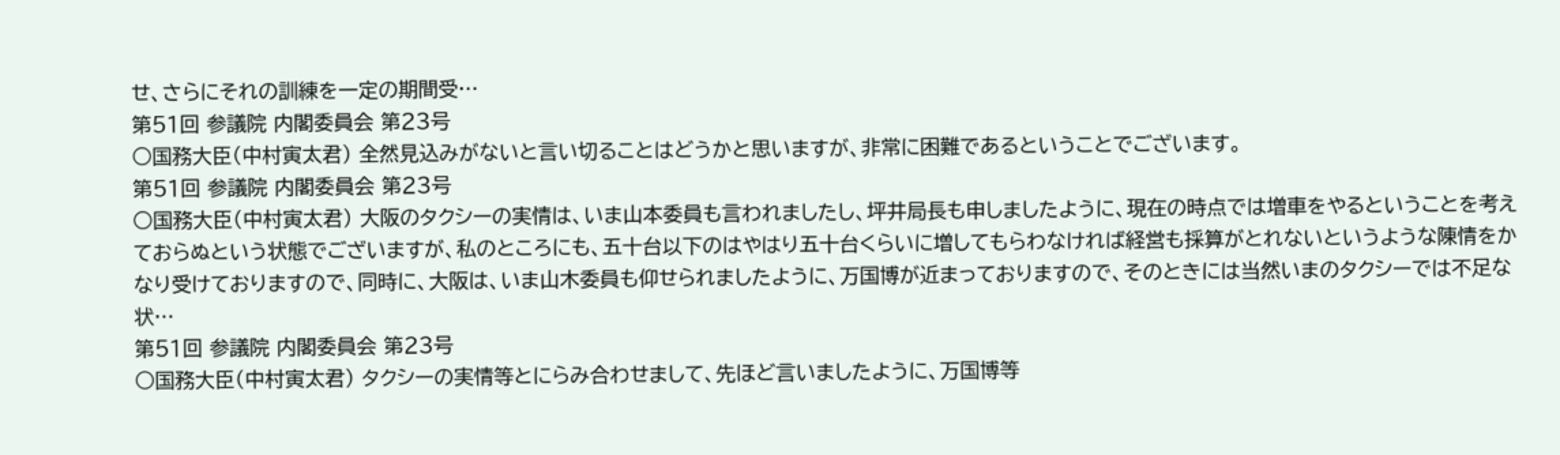せ、さらにそれの訓練を一定の期間受…
第51回 参議院 内閣委員会 第23号
○国務大臣(中村寅太君) 全然見込みがないと言い切ることはどうかと思いますが、非常に困難であるということでございます。
第51回 参議院 内閣委員会 第23号
○国務大臣(中村寅太君) 大阪のタクシーの実情は、いま山本委員も言われましたし、坪井局長も申しましたように、現在の時点では増車をやるということを考えておらぬという状態でございますが、私のところにも、五十台以下のはやはり五十台くらいに増してもらわなければ経営も採算がとれないというような陳情をかなり受けておりますので、同時に、大阪は、いま山木委員も仰せられましたように、万国博が近まっておりますので、そのときには当然いまのタクシーでは不足な状…
第51回 参議院 内閣委員会 第23号
○国務大臣(中村寅太君) タクシーの実情等とにらみ合わせまして、先ほど言いましたように、万国博等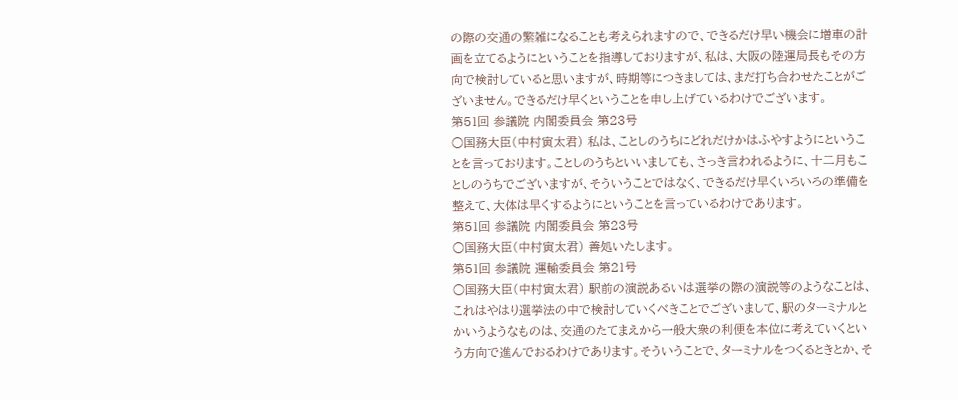の際の交通の繁雑になることも考えられますので、できるだけ早い機会に増車の計画を立てるようにということを指導しておりますが、私は、大阪の陸運局長もその方向で検討していると思いますが、時期等につきましては、まだ打ち合わせたことがございません。できるだけ早くということを申し上げているわけでございます。
第51回 参議院 内閣委員会 第23号
○国務大臣(中村寅太君) 私は、ことしのうちにどれだけかはふやすようにということを言っております。ことしのうちといいましても、さっき言われるように、十二月もことしのうちでございますが、そういうことではなく、できるだけ早くいろいろの準備を整えて、大体は早くするようにということを言っているわけであります。
第51回 参議院 内閣委員会 第23号
○国務大臣(中村寅太君) 善処いたします。
第51回 参議院 運輸委員会 第21号
○国務大臣(中村寅太君) 駅前の演説あるいは選挙の際の演説等のようなことは、これはやはり選挙法の中で検討していくべきことでございまして、駅のターミナルとかいうようなものは、交通のたてまえから一般大衆の利便を本位に考えていくという方向で進んでおるわけであります。そういうことで、ターミナルをつくるときとか、そ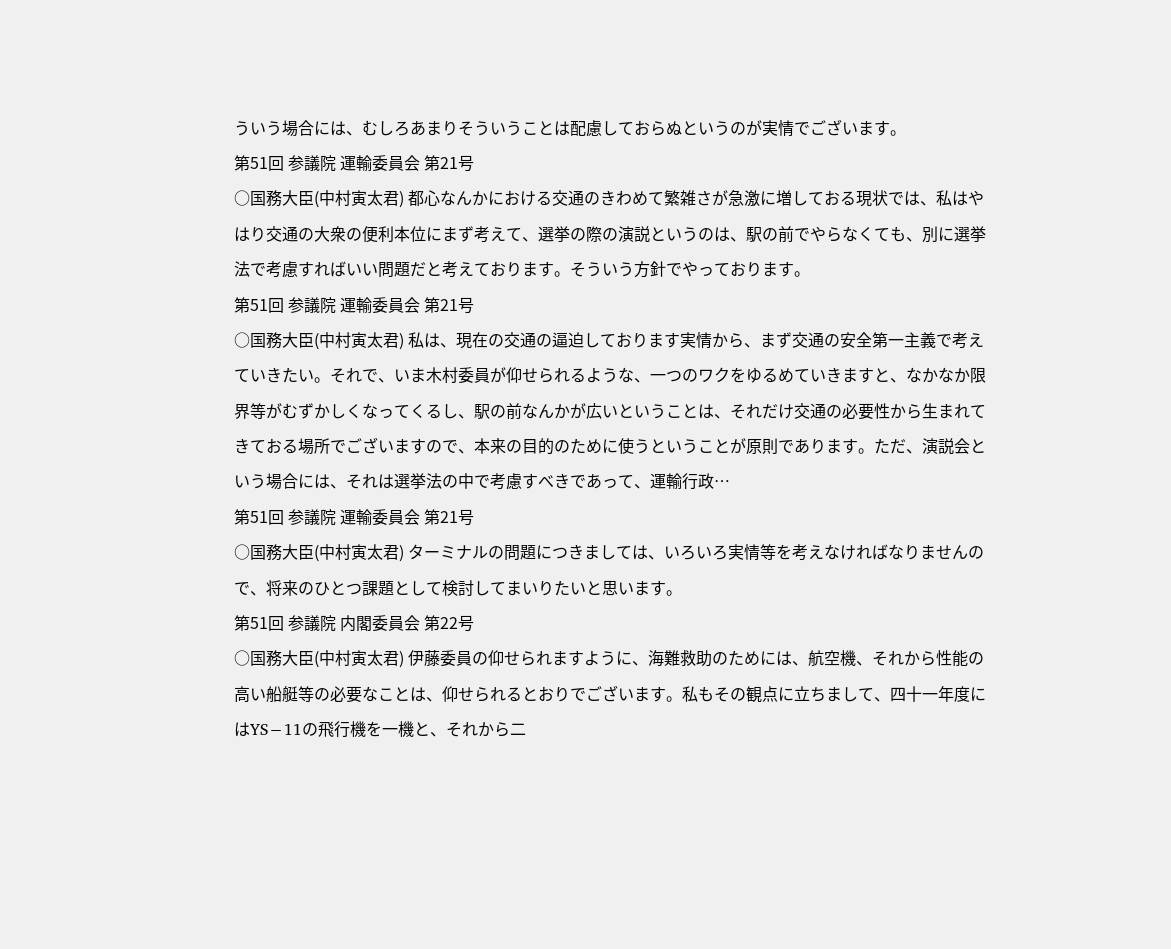ういう場合には、むしろあまりそういうことは配慮しておらぬというのが実情でございます。
第51回 参議院 運輸委員会 第21号
○国務大臣(中村寅太君) 都心なんかにおける交通のきわめて繁雑さが急激に増しておる現状では、私はやはり交通の大衆の便利本位にまず考えて、選挙の際の演説というのは、駅の前でやらなくても、別に選挙法で考慮すればいい問題だと考えております。そういう方針でやっております。
第51回 参議院 運輸委員会 第21号
○国務大臣(中村寅太君) 私は、現在の交通の逼迫しております実情から、まず交通の安全第一主義で考えていきたい。それで、いま木村委員が仰せられるような、一つのワクをゆるめていきますと、なかなか限界等がむずかしくなってくるし、駅の前なんかが広いということは、それだけ交通の必要性から生まれてきておる場所でございますので、本来の目的のために使うということが原則であります。ただ、演説会という場合には、それは選挙法の中で考慮すべきであって、運輸行政…
第51回 参議院 運輸委員会 第21号
○国務大臣(中村寅太君) ターミナルの問題につきましては、いろいろ実情等を考えなければなりませんので、将来のひとつ課題として検討してまいりたいと思います。
第51回 参議院 内閣委員会 第22号
○国務大臣(中村寅太君) 伊藤委員の仰せられますように、海難救助のためには、航空機、それから性能の高い船艇等の必要なことは、仰せられるとおりでございます。私もその観点に立ちまして、四十一年度にはYS−11の飛行機を一機と、それから二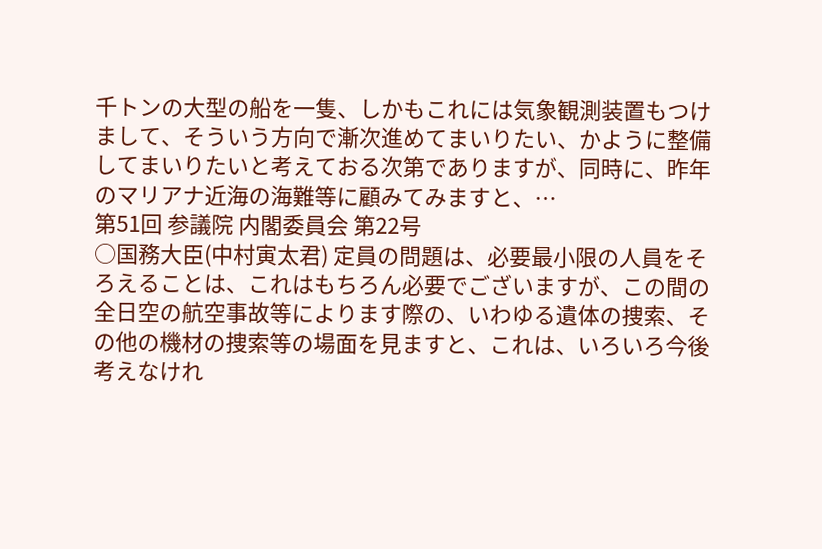千トンの大型の船を一隻、しかもこれには気象観測装置もつけまして、そういう方向で漸次進めてまいりたい、かように整備してまいりたいと考えておる次第でありますが、同時に、昨年のマリアナ近海の海難等に顧みてみますと、…
第51回 参議院 内閣委員会 第22号
○国務大臣(中村寅太君) 定員の問題は、必要最小限の人員をそろえることは、これはもちろん必要でございますが、この間の全日空の航空事故等によります際の、いわゆる遺体の捜索、その他の機材の捜索等の場面を見ますと、これは、いろいろ今後考えなけれ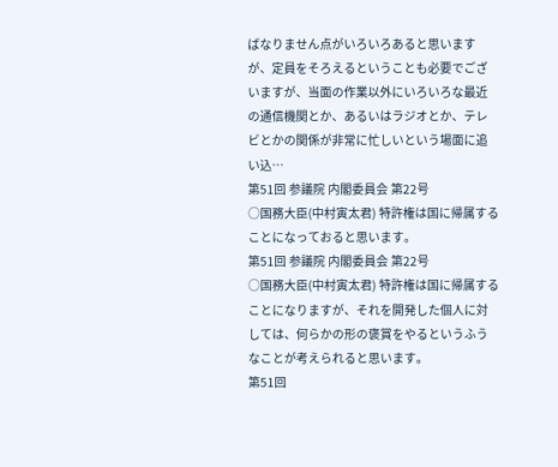ばなりません点がいろいろあると思いますが、定員をそろえるということも必要でございますが、当面の作業以外にいろいろな最近の通信機関とか、あるいはラジオとか、テレビとかの関係が非常に忙しいという場面に追い込…
第51回 参議院 内閣委員会 第22号
○国務大臣(中村寅太君) 特許権は国に帰属することになっておると思います。
第51回 参議院 内閣委員会 第22号
○国務大臣(中村寅太君) 特許権は国に帰属することになりますが、それを開発した個人に対しては、何らかの形の褒賞をやるというふうなことが考えられると思います。
第51回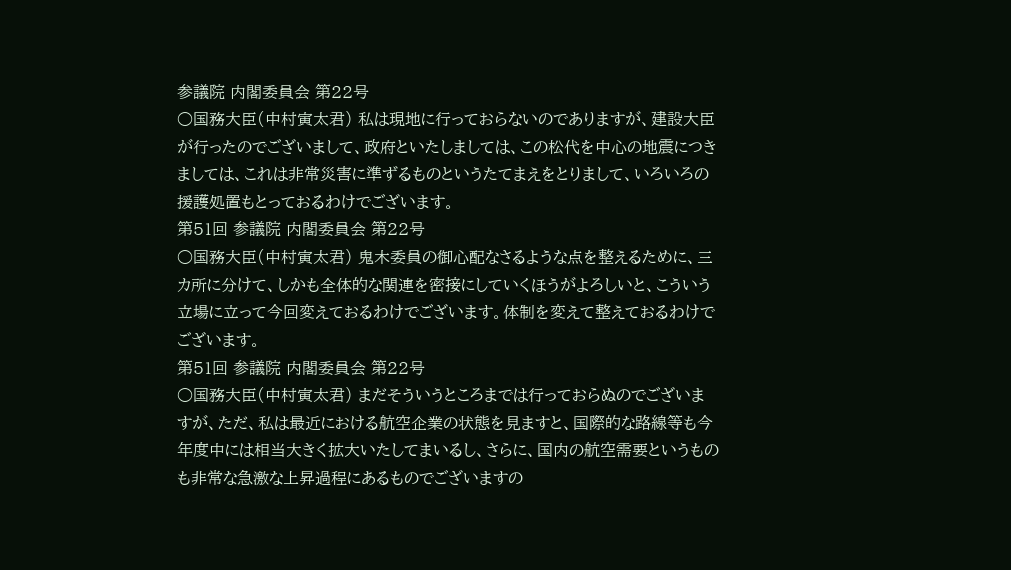参議院 内閣委員会 第22号
○国務大臣(中村寅太君) 私は現地に行っておらないのでありますが、建設大臣が行ったのでございまして、政府といたしましては、この松代を中心の地震につきましては、これは非常災害に準ずるものというたてまえをとりまして、いろいろの援護処置もとっておるわけでございます。
第51回 参議院 内閣委員会 第22号
○国務大臣(中村寅太君) 鬼木委員の御心配なさるような点を整えるために、三カ所に分けて、しかも全体的な関連を密接にしていくほうがよろしいと、こういう立場に立って今回変えておるわけでございます。体制を変えて整えておるわけでございます。
第51回 参議院 内閣委員会 第22号
○国務大臣(中村寅太君) まだそういうところまでは行っておらぬのでございますが、ただ、私は最近における航空企業の状態を見ますと、国際的な路線等も今年度中には相当大きく拡大いたしてまいるし、さらに、国内の航空需要というものも非常な急激な上昇過程にあるものでございますの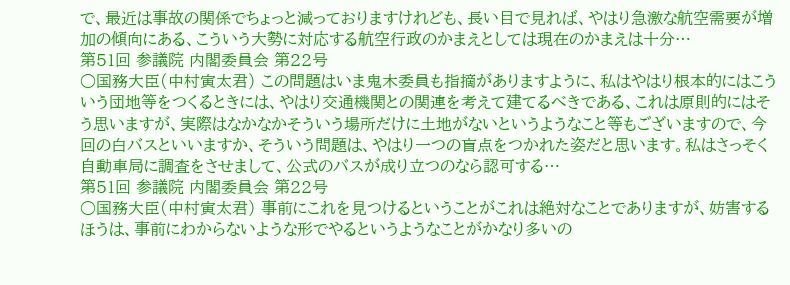で、最近は事故の関係でちょっと減っておりますけれども、長い目で見れば、やはり急激な航空需要が増加の傾向にある、こういう大勢に対応する航空行政のかまえとしては現在のかまえは十分…
第51回 参議院 内閣委員会 第22号
○国務大臣(中村寅太君) この問題はいま鬼木委員も指摘がありますように、私はやはり根本的にはこういう団地等をつくるときには、やはり交通機関との関連を考えて建てるべきである、これは原則的にはそう思いますが、実際はなかなかそういう場所だけに土地がないというようなこと等もございますので、今回の白バスといいますか、そういう問題は、やはり一つの盲点をつかれた姿だと思います。私はさっそく自動車局に調査をさせまして、公式のバスが成り立つのなら認可する…
第51回 参議院 内閣委員会 第22号
○国務大臣(中村寅太君) 事前にこれを見つけるということがこれは絶対なことでありますが、妨害するほうは、事前にわからないような形でやるというようなことがかなり多いの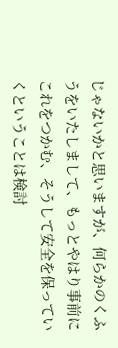じゃないかと思いますが、何らかのくふうをいたしまして、もっとやはり事前にこれをつかむ、そうして安全を保っていくということは検討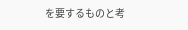を要するものと考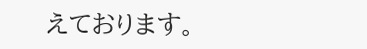えております。